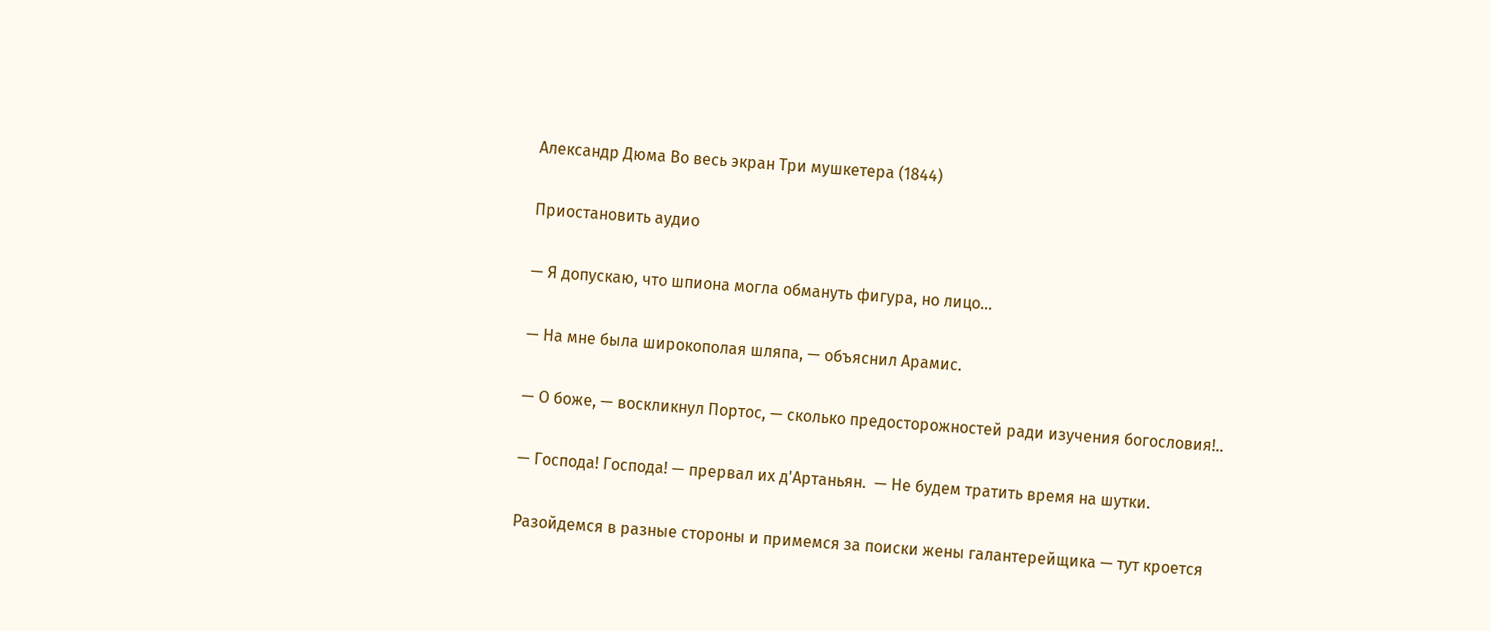Александр Дюма Во весь экран Три мушкетера (1844)

Приостановить аудио

— Я допускаю, что шпиона могла обмануть фигура, но лицо…

— На мне была широкополая шляпа, — объяснил Арамис.

— О боже, — воскликнул Портос, — сколько предосторожностей ради изучения богословия!..

— Господа! Господа! — прервал их д'Артаньян.  — Не будем тратить время на шутки.

Разойдемся в разные стороны и примемся за поиски жены галантерейщика — тут кроется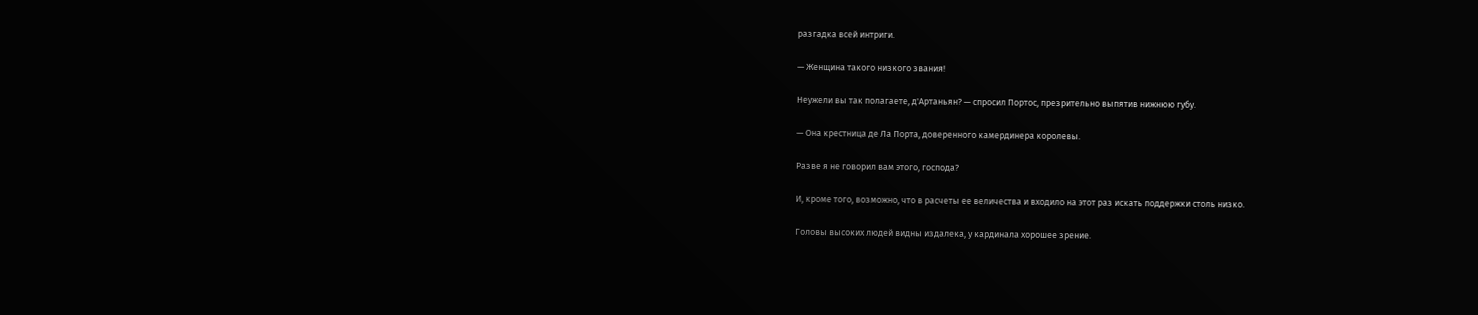разгадка всей интриги.

— Женщина такого низкого звания!

Неужели вы так полагаете, д'Артаньян? — спросил Портос, презрительно выпятив нижнюю губу.

— Она крестница де Ла Порта, доверенного камердинера королевы.

Разве я не говорил вам этого, господа?

И, кроме того, возможно, что в расчеты ее величества и входило на этот раз искать поддержки столь низко.

Головы высоких людей видны издалека, у кардинала хорошее зрение.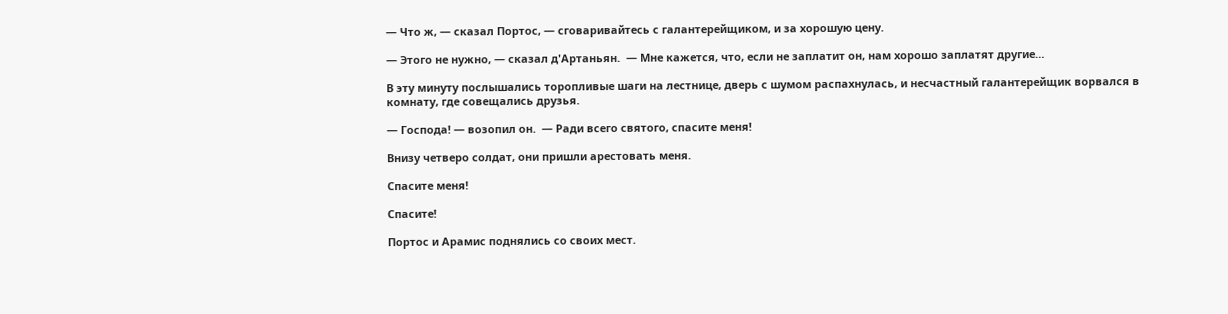— Что ж, — сказал Портос, — сговаривайтесь с галантерейщиком, и за хорошую цену.

— Этого не нужно, — сказал д'Артаньян.  — Мне кажется, что, если не заплатит он, нам хорошо заплатят другие…

В эту минуту послышались торопливые шаги на лестнице, дверь с шумом распахнулась, и несчастный галантерейщик ворвался в комнату, где совещались друзья.

— Господа! — возопил он.  — Ради всего святого, спасите меня!

Внизу четверо солдат, они пришли арестовать меня.

Спасите меня!

Спасите!

Портос и Арамис поднялись со своих мест.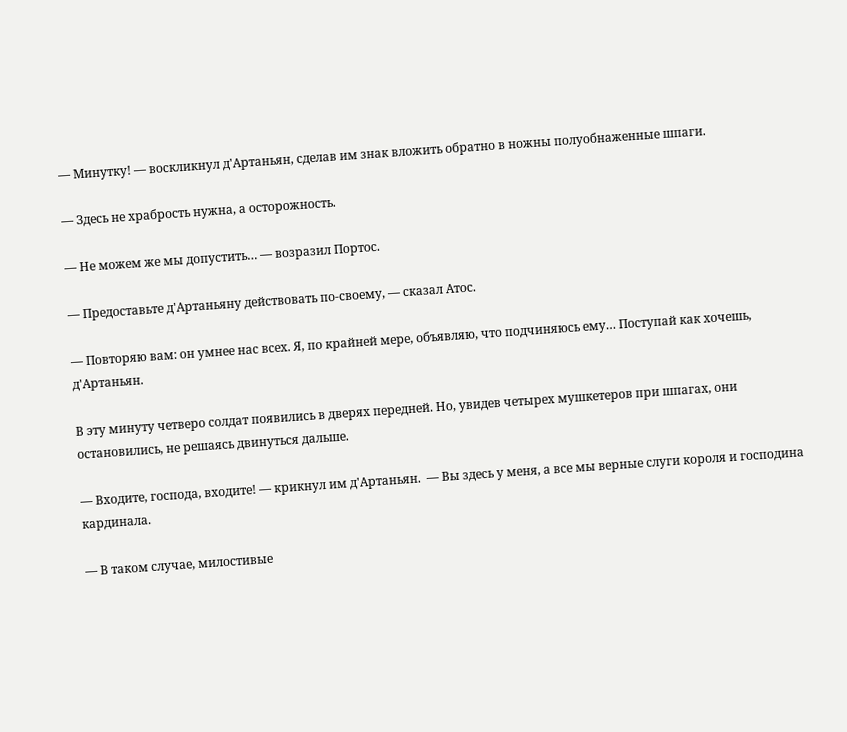— Минутку! — воскликнул д'Артаньян, сделав им знак вложить обратно в ножны полуобнаженные шпаги.

— Здесь не храбрость нужна, а осторожность.

— Не можем же мы допустить… — возразил Портос.

— Предоставьте д'Артаньяну действовать по-своему, — сказал Атос.

— Повторяю вам: он умнее нас всех. Я, по крайней мере, объявляю, что подчиняюсь ему… Поступай как хочешь, д'Артаньян.

В эту минуту четверо солдат появились в дверях передней. Но, увидев четырех мушкетеров при шпагах, они остановились, не решаясь двинуться дальше.

— Входите, господа, входите! — крикнул им д'Артаньян.  — Вы здесь у меня, а все мы верные слуги короля и господина кардинала.

— В таком случае, милостивые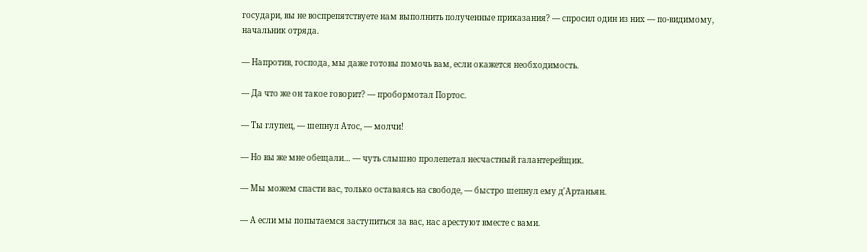государи, вы не воспрепятствуете нам выполнить полученные приказания? — спросил один из них — по-видимому, начальник отряда.

— Напротив, господа, мы даже готовы помочь вам, если окажется необходимость.

— Да что же он такое говорит? — пробормотал Портос.

— Ты глупец, — шепнул Атос, — молчи!

— Но вы же мне обещали… — чуть слышно пролепетал несчастный галантерейщик.

— Мы можем спасти вас, только оставаясь на свободе, — быстро шепнул ему д'Артаньян.

— А если мы попытаемся заступиться за вас, нас арестуют вместе с вами.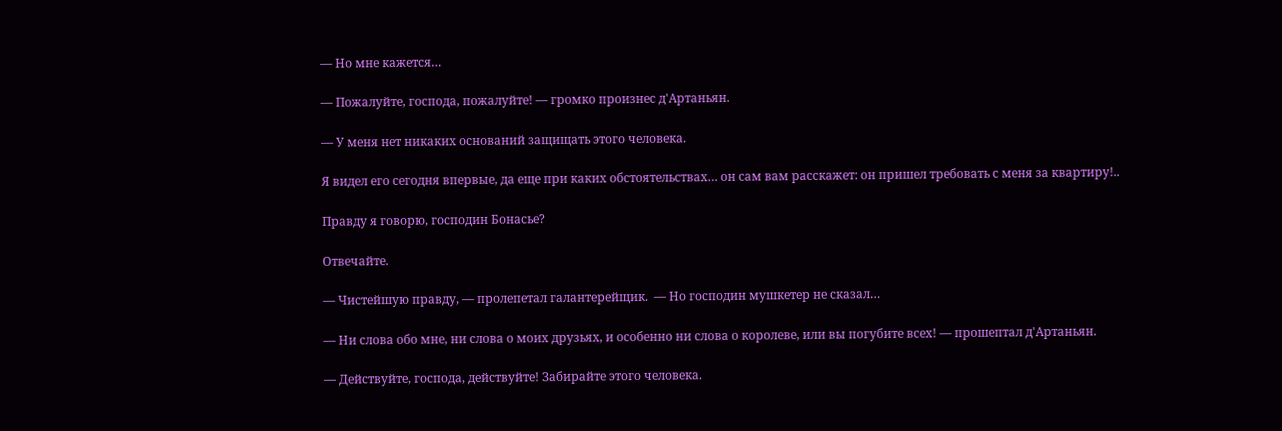— Но мне кажется…

— Пожалуйте, господа, пожалуйте! — громко произнес д'Артаньян.

— У меня нет никаких оснований защищать этого человека.

Я видел его сегодня впервые, да еще при каких обстоятельствах… он сам вам расскажет: он пришел требовать с меня за квартиру!..

Правду я говорю, господин Бонасье?

Отвечайте.

— Чистейшую правду, — пролепетал галантерейщик.  — Но господин мушкетер не сказал…

— Ни слова обо мне, ни слова о моих друзьях, и особенно ни слова о королеве, или вы погубите всех! — прошептал д'Артаньян.

— Действуйте, господа, действуйте! Забирайте этого человека.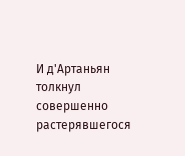И д'Артаньян толкнул совершенно растерявшегося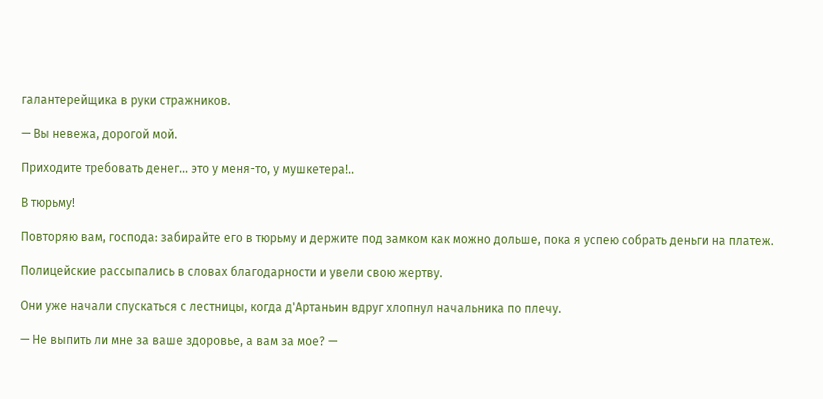галантерейщика в руки стражников.

— Вы невежа, дорогой мой.

Приходите требовать денег… это у меня-то, у мушкетера!..

В тюрьму!

Повторяю вам, господа: забирайте его в тюрьму и держите под замком как можно дольше, пока я успею собрать деньги на платеж.

Полицейские рассыпались в словах благодарности и увели свою жертву.

Они уже начали спускаться с лестницы, когда д'Артаньин вдруг хлопнул начальника по плечу.

— Не выпить ли мне за ваше здоровье, а вам за мое? —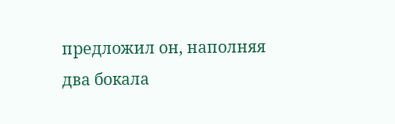предложил он, наполняя два бокала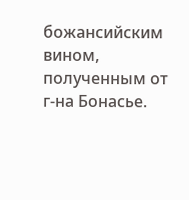божансийским вином, полученным от г-на Бонасье.